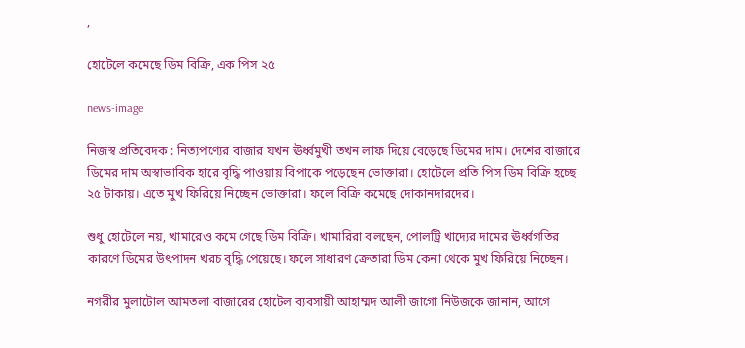,

হোটেলে কমেছে ডিম বিক্রি, এক পিস ২৫

news-image

নিজস্ব প্রতিবেদক : নিত্যপণ্যের বাজার যখন ঊর্ধ্বমুখী তখন লাফ দিয়ে বেড়েছে ডিমের দাম। দেশের বাজারে ডিমের দাম অস্বাভাবিক হারে বৃদ্ধি পাওয়ায় বিপাকে পড়েছেন ভোক্তারা। হোটেলে প্রতি পিস ডিম বিক্রি হচ্ছে ২৫ টাকায়। এতে মুখ ফিরিয়ে নিচ্ছেন ভোক্তারা। ফলে বিক্রি কমেছে দোকানদারদের।

শুধু হোটেলে নয়, খামারেও কমে গেছে ডিম বিক্রি। খামারিরা বলছেন, পোলট্রি খাদ্যের দামের ঊর্ধ্বগতির কারণে ডিমের উৎপাদন খরচ বৃদ্ধি পেয়েছে। ফলে সাধারণ ক্রেতারা ডিম কেনা থেকে মুখ ফিরিয়ে নিচ্ছেন।

নগরীর মুলাটোল আমতলা বাজারের হোটেল ব্যবসায়ী আহাম্মদ আলী জাগো নিউজকে জানান, আগে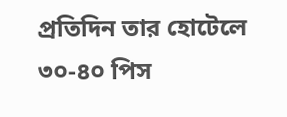প্রতিদিন তার হোটেলে ৩০-৪০ পিস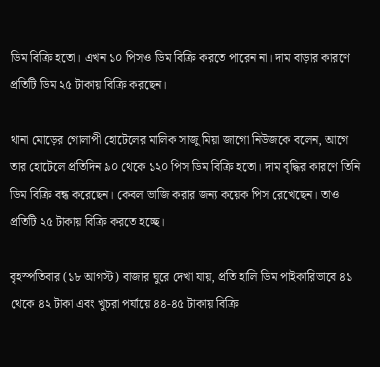ডিম বিক্রি হতো। এখন ১০ পিসও ডিম বিক্রি করতে পারেন না। দাম বাড়ার কারণে প্রতিটি ডিম ২৫ টাকায় বিক্রি করছেন।

থানা মোড়ের গোলাপী হোটেলের মালিক সাজু মিয়া জাগো নিউজকে বলেন, আগে তার হোটেলে প্রতিদিন ৯০ থেকে ১২০ পিস ডিম বিক্রি হতো। দাম বৃদ্ধির কারণে তিনি ডিম বিক্রি বন্ধ করেছেন। কেবল ভাজি করার জন্য কয়েক পিস রেখেছেন। তাও প্রতিটি ২৫ টাকায় বিক্রি করতে হচ্ছে।

বৃহস্পতিবার (১৮ আগস্ট) বাজার ঘুরে দেখা যায়, প্রতি হালি ডিম পাইকারিভাবে ৪১ থেকে ৪২ টাকা এবং খুচরা পর্যায়ে ৪৪-৪৫ টাকায় বিক্রি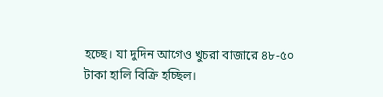হচ্ছে। যা দুদিন আগেও খুচরা বাজারে ৪৮-৫০ টাকা হালি বিক্রি হচ্ছিল।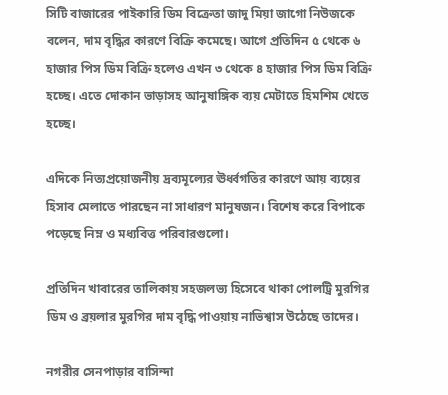সিটি বাজারের পাইকারি ডিম বিক্রেতা জাদু মিয়া জাগো নিউজকে বলেন, দাম বৃদ্ধির কারণে বিক্রি কমেছে। আগে প্রতিদিন ৫ থেকে ৬ হাজার পিস ডিম বিক্রি হলেও এখন ৩ থেকে ৪ হাজার পিস ডিম বিক্রি হচ্ছে। এতে দোকান ভাড়াসহ আনুষাঙ্গিক ব্যয় মেটাতে হিমশিম খেতে হচ্ছে।

এদিকে নিত্যপ্রয়োজনীয় দ্রব্যমূল্যের ঊর্ধ্বগতির কারণে আয় ব্যয়ের হিসাব মেলাতে পারছেন না সাধারণ মানুষজন। বিশেষ করে বিপাকে পড়েছে নিম্ন ও মধ্যবিত্ত পরিবারগুলো।

প্রতিদিন খাবারের তালিকায় সহজলভ্য হিসেবে থাকা পোলট্রি মুরগির ডিম ও ব্রয়লার মুরগির দাম বৃদ্ধি পাওয়ায় নাভিশ্বাস উঠেছে তাদের।

নগরীর সেনপাড়ার বাসিন্দা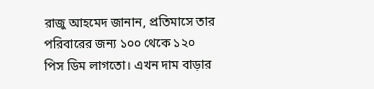রাজু আহমেদ জানান, প্রতিমাসে তার পরিবারের জন্য ১০০ থেকে ১২০ পিস ডিম লাগতো। এখন দাম বাড়ার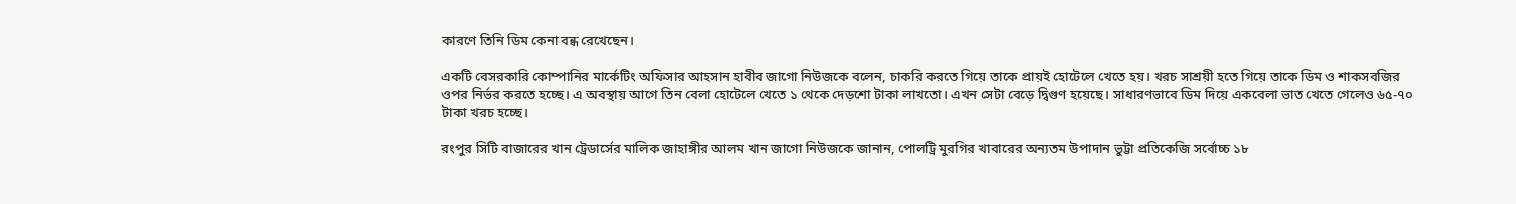কারণে তিনি ডিম কেনা বন্ধ রেখেছেন।

একটি বেসরকারি কোম্পানির মার্কেটিং অফিসার আহসান হাবীব জাগো নিউজকে বলেন, চাকরি করতে গিয়ে তাকে প্রায়ই হোটেলে খেতে হয়। খরচ সাশ্রয়ী হতে গিয়ে তাকে ডিম ও শাকসবজির ওপর নির্ভর করতে হচ্ছে। এ অবস্থায় আগে তিন বেলা হোটেলে খেতে ১ থেকে দেড়শো টাকা লাখতো। এখন সেটা বেড়ে দ্বিগুণ হয়েছে। সাধারণভাবে ডিম দিয়ে একবেলা ভাত খেতে গেলেও ৬৫-৭০ টাকা খরচ হচ্ছে।

রংপুর সিটি বাজারের খান ট্রেডার্সের মালিক জাহাঙ্গীর আলম খান জাগো নিউজকে জানান, পোলট্রি মুরগির খাবারের অন্যতম উপাদান ভুট্টা প্রতিকেজি সর্বোচ্চ ১৮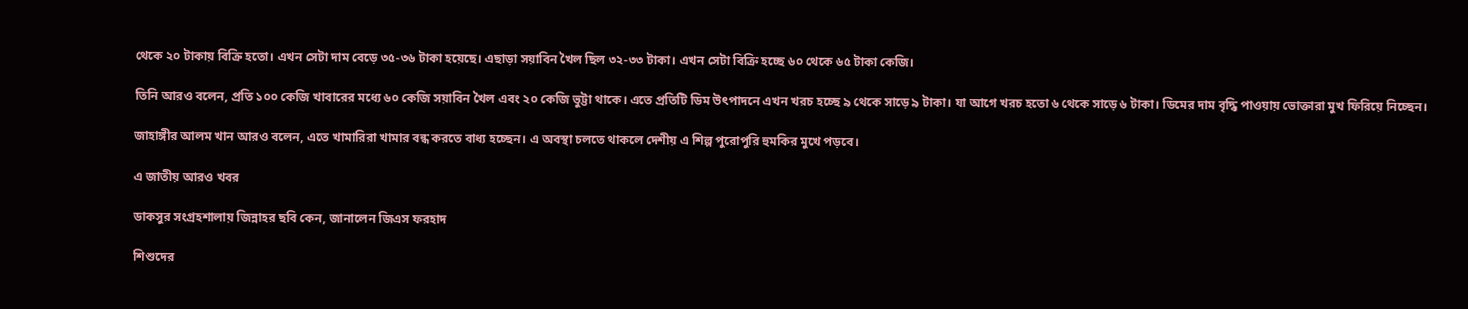থেকে ২০ টাকায় বিক্রি হতো। এখন সেটা দাম বেড়ে ৩৫-৩৬ টাকা হয়েছে। এছাড়া সয়াবিন খৈল ছিল ৩২-৩৩ টাকা। এখন সেটা বিক্রি হচ্ছে ৬০ থেকে ৬৫ টাকা কেজি।

তিনি আরও বলেন, প্রতি ১০০ কেজি খাবারের মধ্যে ৬০ কেজি সয়াবিন খৈল এবং ২০ কেজি ভুট্টা থাকে। এতে প্রতিটি ডিম উৎপাদনে এখন খরচ হচ্ছে ৯ থেকে সাড়ে ৯ টাকা। যা আগে খরচ হতো ৬ থেকে সাড়ে ৬ টাকা। ডিমের দাম বৃদ্ধি পাওয়ায় ভোক্তারা মুখ ফিরিয়ে নিচ্ছেন।

জাহাঙ্গীর আলম খান আরও বলেন, এতে খামারিরা খামার বন্ধ করতে বাধ্য হচ্ছেন। এ অবস্থা চলতে থাকলে দেশীয় এ শিল্প পুরোপুরি হুমকির মুখে পড়বে।

এ জাতীয় আরও খবর

ডাকসুর সংগ্রহশালায় জিন্নাহর ছবি কেন, জানালেন জিএস ফরহাদ

শিশুদের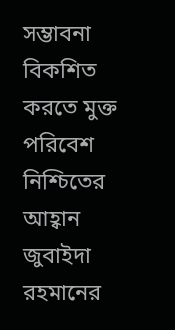সম্ভাবনা বিকশিত করতে মুক্ত পরিবেশ নিশ্চিতের আহ্বান জুবাইদা রহমানের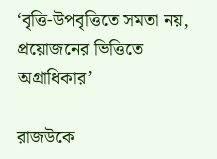‘বৃত্তি-উপবৃত্তিতে সমতা নয়, প্রয়োজনের ভিত্তিতে অগ্রাধিকার’

রাজউকে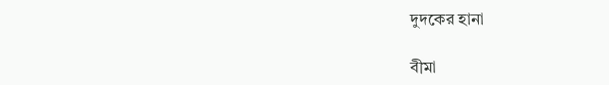দুদকের হানা

বীমা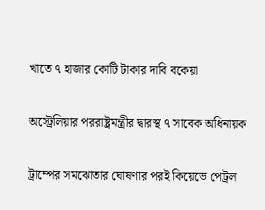খাতে ৭ হাজার কোটি টাকার দাবি বকেয়া

অস্ট্রেলিয়ার পররাষ্ট্রমন্ত্রীর দ্বারস্থ ৭ সাবেক অধিনায়ক

ট্রাম্পের সমঝোতার ঘোষণার পরই কিয়েভে পেট্রল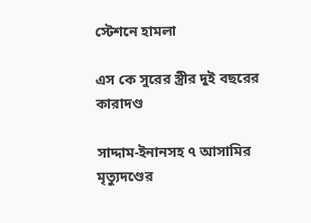স্টেশনে হামলা

এস কে সুরের স্ত্রীর দুই বছরের কারাদণ্ড

সাদ্দাম-ইনানসহ ৭ আসামির মৃত্যুদণ্ডের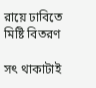রায়ে ঢাবিতে মিষ্টি বিতরণ

সৎ থাকাটাই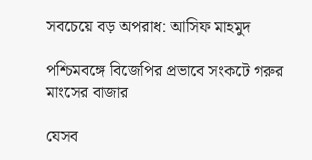সবচেয়ে বড় অপরাধ: আসিফ মাহমুদ

পশ্চিমবঙ্গে বিজেপির প্রভাবে সংকটে গরুর মাংসের বাজার

যেসব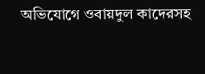অভিযোগে ওবায়দুল কাদেরসহ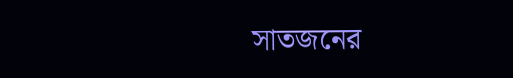সাতজনের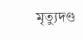মৃত্যুদণ্ড